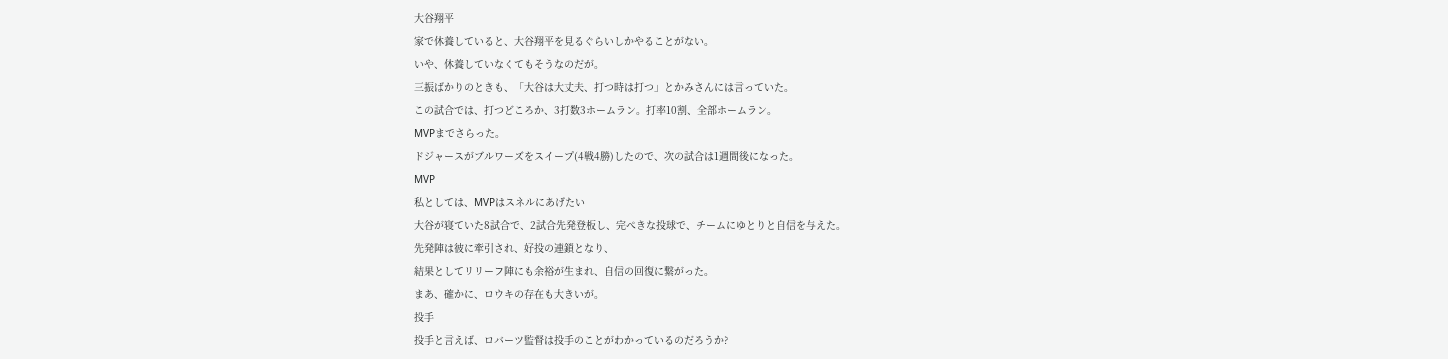大谷翔平
家で休養していると、大谷翔平を見るぐらいしかやることがない。
いや、休養していなくてもそうなのだが。
三振ばかりのときも、「大谷は大丈夫、打つ時は打つ」とかみさんには言っていた。
この試合では、打つどころか、3打数3ホームラン。打率10割、全部ホームラン。
MVPまでさらった。
ドジャースがブルワーズをスイープ(4戦4勝)したので、次の試合は1週間後になった。
MVP
私としては、MVPはスネルにあげたい
大谷が寝ていた8試合で、2試合先発登板し、完ぺきな投球で、チームにゆとりと自信を与えた。
先発陣は彼に牽引され、好投の連鎖となり、
結果としてリリーフ陣にも余裕が生まれ、自信の回復に繋がった。
まあ、確かに、ロウキの存在も大きいが。
投手
投手と言えば、ロバーツ監督は投手のことがわかっているのだろうか?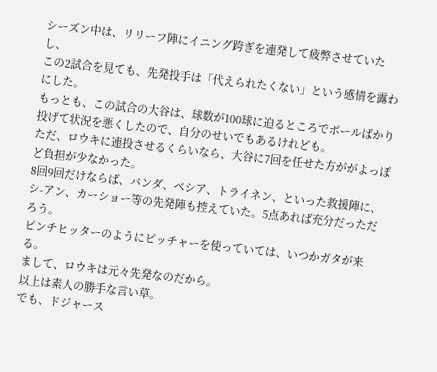シーズン中は、リリーフ陣にイニング跨ぎを連発して疲弊させていたし、
この2試合を見ても、先発投手は「代えられたくない」という感情を露わにした。
もっとも、この試合の大谷は、球数が100球に迫るところでボールばかり投げて状況を悪くしたので、自分のせいでもあるけれども。
ただ、ロウキに連投させるくらいなら、大谷に7回を任せた方ががよっぽど負担が少なかった。
8回9回だけならば、バンダ、ベシア、トライネン、といった救援陣に、シ-アン、カーショー等の先発陣も控えていた。5点あれば充分だっただろう。
ピンチヒッターのようにピッチャーを使っていては、いつかガタが来る。
まして、ロウキは元々先発なのだから。
以上は素人の勝手な言い草。
でも、ドジャース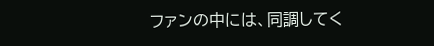ファンの中には、同調してく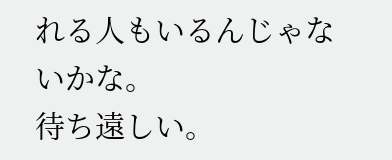れる人もいるんじゃないかな。
待ち遠しい。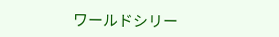ワールドシリー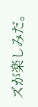ズが楽しみだ。